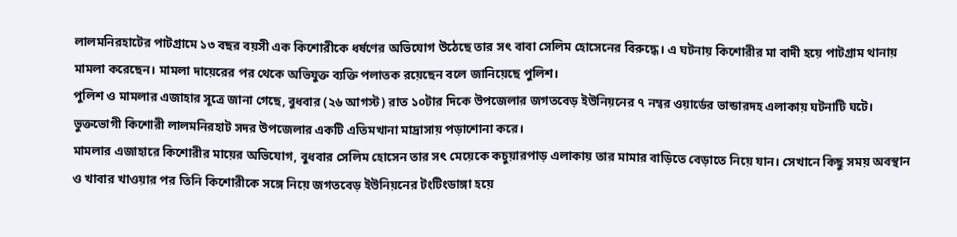লালমনিরহাটের পাটগ্রামে ১৩ বছর বয়সী এক কিশোরীকে ধর্ষণের অভিযোগ উঠেছে তার সৎ বাবা সেলিম হোসেনের বিরুদ্ধে। এ ঘটনায় কিশোরীর মা বাদী হয়ে পাটগ্রাম থানায় মামলা করেছেন। মামলা দায়েরের পর থেকে অভিযুক্ত ব্যক্তি পলাতক রয়েছেন বলে জানিয়েছে পুলিশ।
পুলিশ ও মামলার এজাহার সূত্রে জানা গেছে, বুধবার (২৬ আগস্ট) রাত ১০টার দিকে উপজেলার জগতবেড় ইউনিয়নের ৭ নম্বর ওয়ার্ডের ভান্ডারদহ এলাকায় ঘটনাটি ঘটে। ভুক্তভোগী কিশোরী লালমনিরহাট সদর উপজেলার একটি এতিমখানা মাদ্রাসায় পড়াশোনা করে।
মামলার এজাহারে কিশোরীর মায়ের অভিযোগ, বুধবার সেলিম হোসেন তার সৎ মেয়েকে কচুয়ারপাড় এলাকায় তার মামার বাড়িতে বেড়াতে নিয়ে যান। সেখানে কিছু সময় অবস্থান ও খাবার খাওয়ার পর তিনি কিশোরীকে সঙ্গে নিয়ে জগতবেড় ইউনিয়নের টংটিংডাঙ্গা হয়ে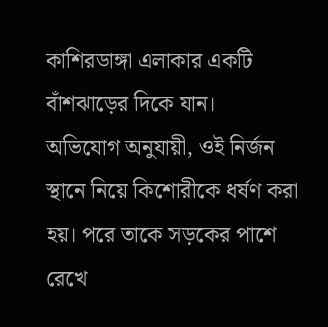কাশিরডাঙ্গা এলাকার একটি বাঁশঝাড়ের দিকে যান।
অভিযোগ অনুযায়ী, ওই নির্জন স্থানে নিয়ে কিশোরীকে ধর্ষণ করা হয়। পরে তাকে সড়কের পাশে রেখে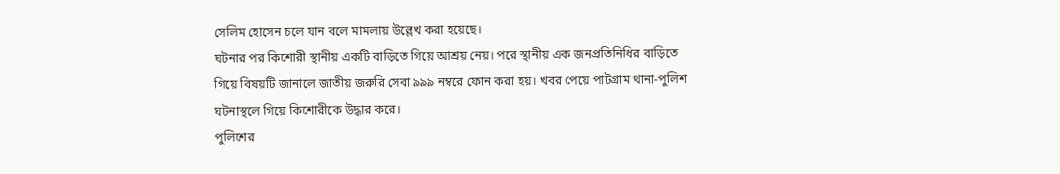সেলিম হোসেন চলে যান বলে মামলায় উল্লেখ করা হয়েছে।
ঘটনার পর কিশোরী স্থানীয় একটি বাড়িতে গিয়ে আশ্রয় নেয়। পরে স্থানীয় এক জনপ্রতিনিধির বাড়িতে গিয়ে বিষয়টি জানালে জাতীয় জরুরি সেবা ৯৯৯ নম্বরে ফোন করা হয়। খবর পেয়ে পাটগ্রাম থানা-পুলিশ ঘটনাস্থলে গিয়ে কিশোরীকে উদ্ধার করে।
পুলিশের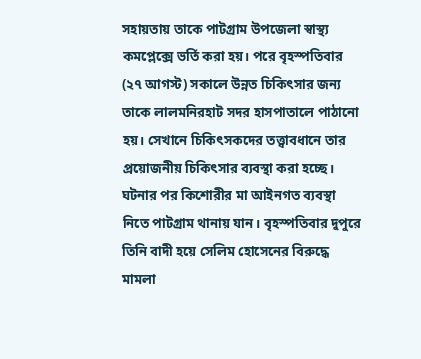সহায়তায় তাকে পাটগ্রাম উপজেলা স্বাস্থ্য কমপ্লেক্সে ভর্তি করা হয়। পরে বৃহস্পতিবার (২৭ আগস্ট) সকালে উন্নত চিকিৎসার জন্য তাকে লালমনিরহাট সদর হাসপাতালে পাঠানো হয়। সেখানে চিকিৎসকদের তত্ত্বাবধানে তার প্রয়োজনীয় চিকিৎসার ব্যবস্থা করা হচ্ছে।
ঘটনার পর কিশোরীর মা আইনগত ব্যবস্থা নিতে পাটগ্রাম থানায় যান। বৃহস্পতিবার দুপুরে তিনি বাদী হয়ে সেলিম হোসেনের বিরুদ্ধে মামলা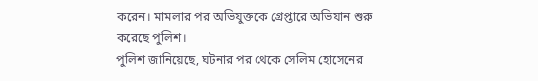করেন। মামলার পর অভিযুক্তকে গ্রেপ্তারে অভিযান শুরু করেছে পুলিশ।
পুলিশ জানিয়েছে, ঘটনার পর থেকে সেলিম হোসেনের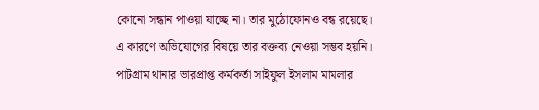কোনো সন্ধান পাওয়া যাচ্ছে না। তার মুঠোফোনও বন্ধ রয়েছে। এ কারণে অভিযোগের বিষয়ে তার বক্তব্য নেওয়া সম্ভব হয়নি।
পাটগ্রাম থানার ভারপ্রাপ্ত কর্মকর্তা সাইফুল ইসলাম মামলার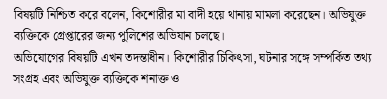বিষয়টি নিশ্চিত করে বলেন, কিশোরীর মা বাদী হয়ে থানায় মামলা করেছেন। অভিযুক্ত ব্যক্তিকে গ্রেপ্তারের জন্য পুলিশের অভিযান চলছে।
অভিযোগের বিষয়টি এখন তদন্তাধীন। কিশোরীর চিকিৎসা, ঘটনার সঙ্গে সম্পর্কিত তথ্য সংগ্রহ এবং অভিযুক্ত ব্যক্তিকে শনাক্ত ও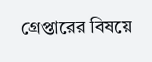গ্রেপ্তারের বিষয়ে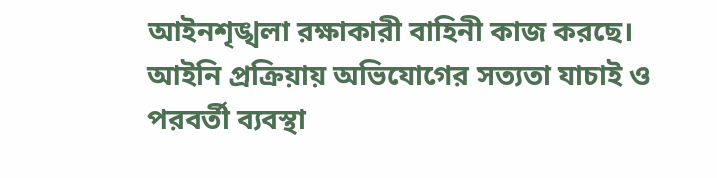আইনশৃঙ্খলা রক্ষাকারী বাহিনী কাজ করছে। আইনি প্রক্রিয়ায় অভিযোগের সত্যতা যাচাই ও পরবর্তী ব্যবস্থা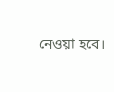নেওয়া হবে।